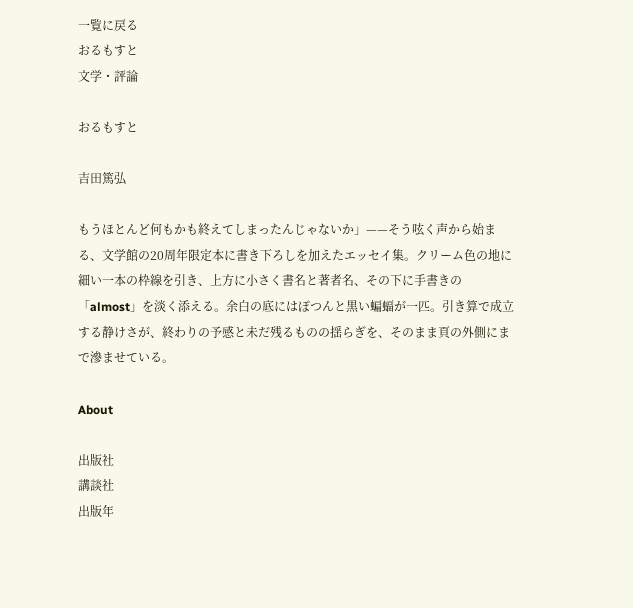一覧に戻る
おるもすと
文学・評論

おるもすと

吉田篤弘

もうほとんど何もかも終えてしまったんじゃないか」——そう呟く声から始まる、文学館の20周年限定本に書き下ろしを加えたエッセイ集。クリーム色の地に細い一本の枠線を引き、上方に小さく書名と著者名、その下に手書きの「almost」を淡く添える。余白の底にはぽつんと黒い蝙蝠が一匹。引き算で成立する静けさが、終わりの予感と未だ残るものの揺らぎを、そのまま頁の外側にまで滲ませている。

About

出版社
講談社
出版年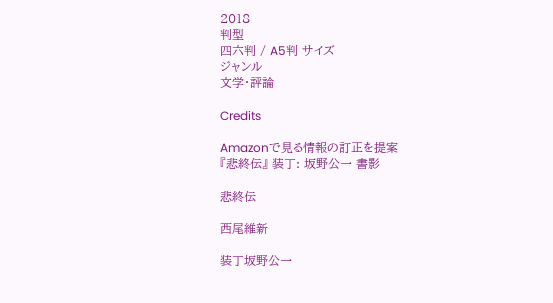2018
判型
四六判 / A5判 サイズ
ジャンル
文学・評論

Credits

Amazonで見る情報の訂正を提案
『悲終伝』 装丁: 坂野公一 書影

悲終伝

西尾維新

装丁坂野公一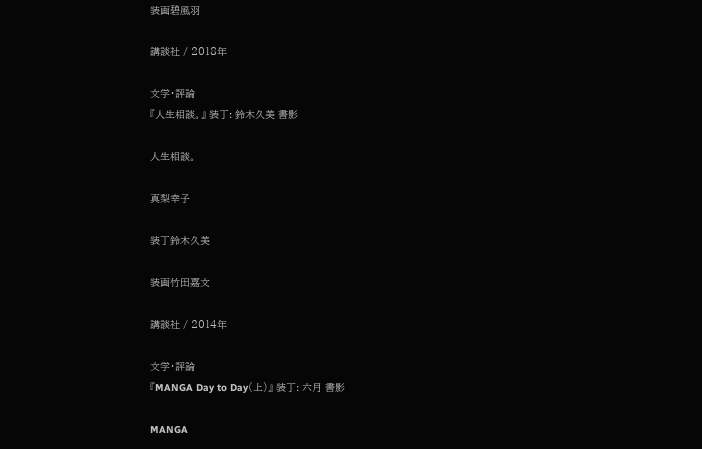装画碧風羽

講談社 / 2018年

文学・評論
『人生相談。』 装丁: 鈴木久美 書影

人生相談。

真梨幸子

装丁鈴木久美

装画竹田嘉文

講談社 / 2014年

文学・評論
『MANGA Day to Day(上)』 装丁: 六月 書影

MANGA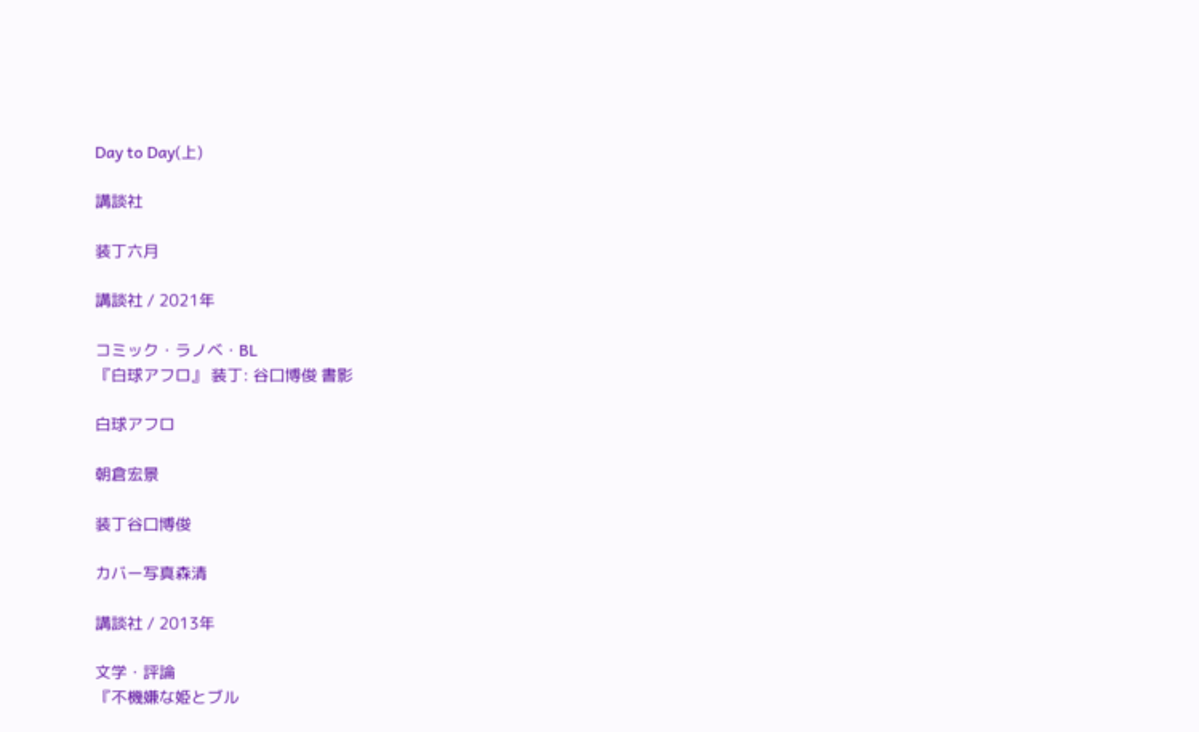Day to Day(上)

講談社

装丁六月

講談社 / 2021年

コミック・ラノベ・BL
『白球アフロ』 装丁: 谷口博俊 書影

白球アフロ

朝倉宏景

装丁谷口博俊

カバー写真森清

講談社 / 2013年

文学・評論
『不機嫌な姫とブル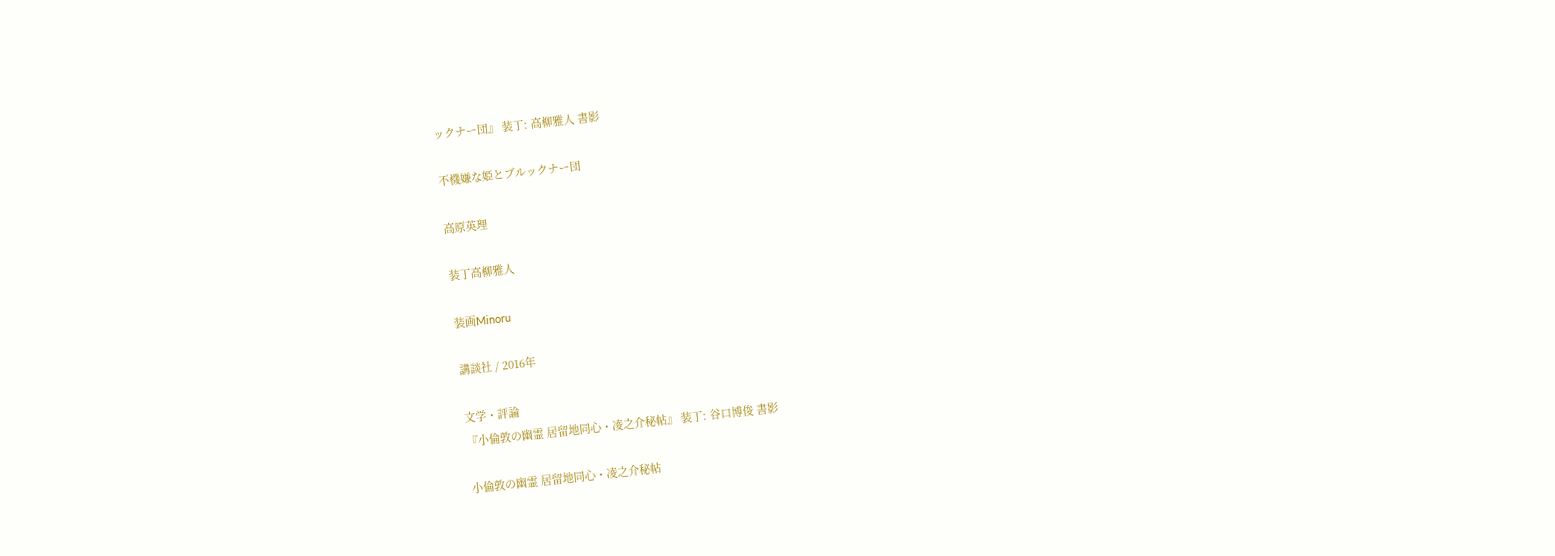ックナー団』 装丁: 高柳雅人 書影

不機嫌な姫とブルックナー団

高原英理

装丁高柳雅人

装画Minoru

講談社 / 2016年

文学・評論
『小倫敦の幽霊 居留地同心・凌之介秘帖』 装丁: 谷口博俊 書影

小倫敦の幽霊 居留地同心・凌之介秘帖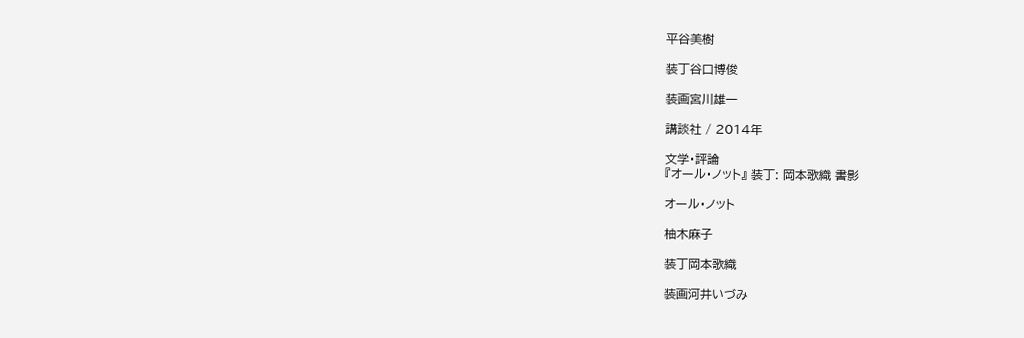平谷美樹

装丁谷口博俊

装画宮川雄一

講談社 / 2014年

文学・評論
『オール・ノット』 装丁: 岡本歌織 書影

オール・ノット

柚木麻子

装丁岡本歌織

装画河井いづみ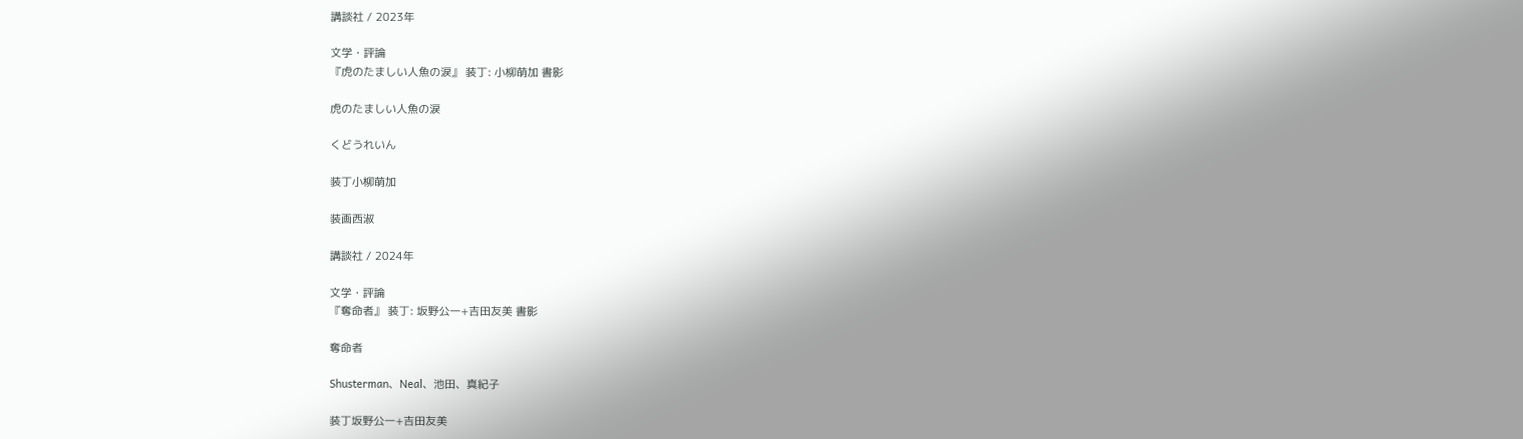講談社 / 2023年

文学・評論
『虎のたましい人魚の涙』 装丁: 小柳萌加 書影

虎のたましい人魚の涙

くどうれいん

装丁小柳萌加

装画西淑

講談社 / 2024年

文学・評論
『奪命者』 装丁: 坂野公一+吉田友美 書影

奪命者

Shusterman、Neal、池田、真紀子

装丁坂野公一+吉田友美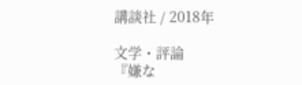講談社 / 2018年

文学・評論
『嫌な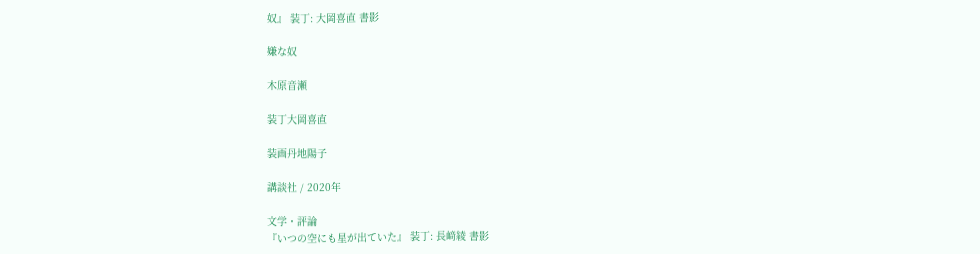奴』 装丁: 大岡喜直 書影

嫌な奴

木原音瀬

装丁大岡喜直

装画丹地陽子

講談社 / 2020年

文学・評論
『いつの空にも星が出ていた』 装丁: 長﨑綾 書影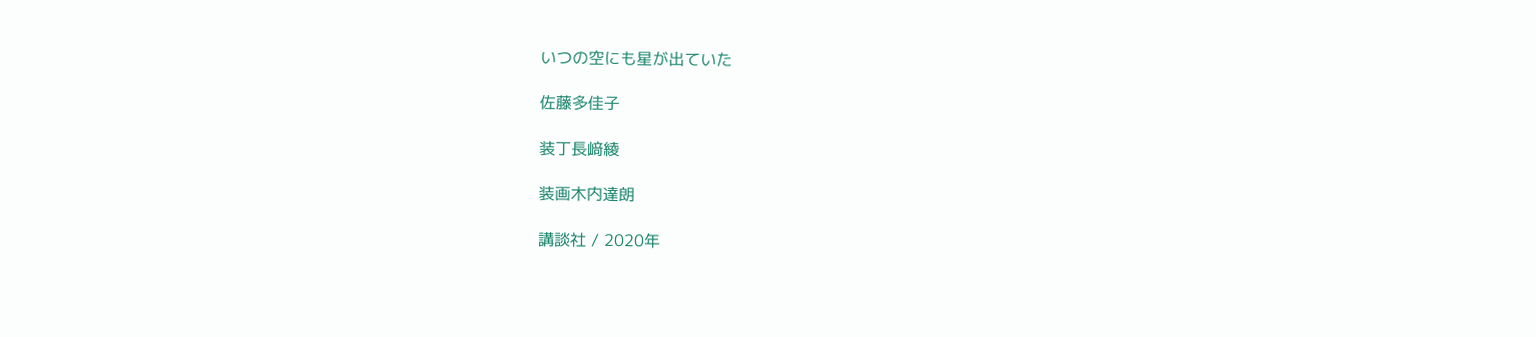いつの空にも星が出ていた

佐藤多佳子

装丁長﨑綾

装画木内達朗

講談社 / 2020年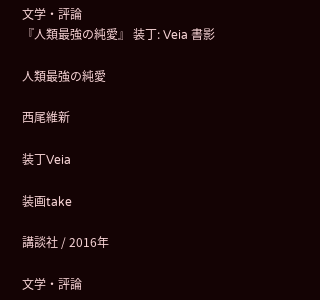文学・評論
『人類最強の純愛』 装丁: Veia 書影

人類最強の純愛

西尾維新

装丁Veia

装画take

講談社 / 2016年

文学・評論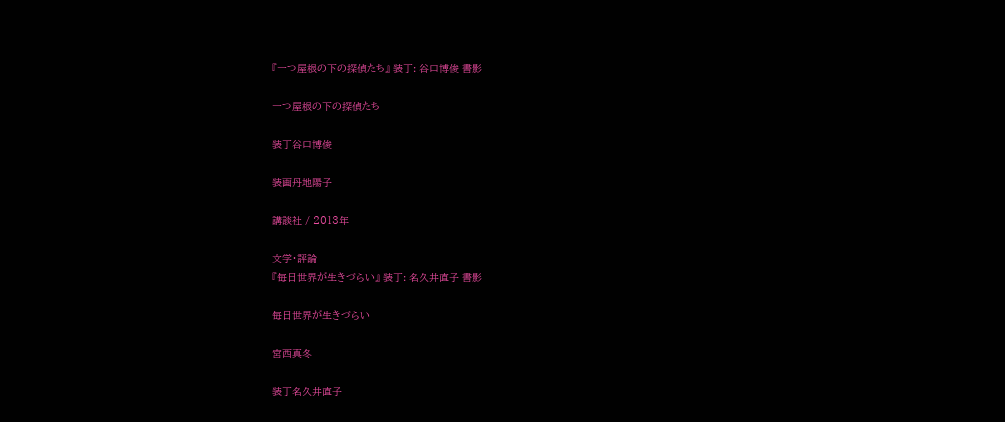『一つ屋根の下の探偵たち』 装丁: 谷口博俊 書影

一つ屋根の下の探偵たち

装丁谷口博俊

装画丹地陽子

講談社 / 2013年

文学・評論
『毎日世界が生きづらい』 装丁: 名久井直子 書影

毎日世界が生きづらい

宮西真冬

装丁名久井直子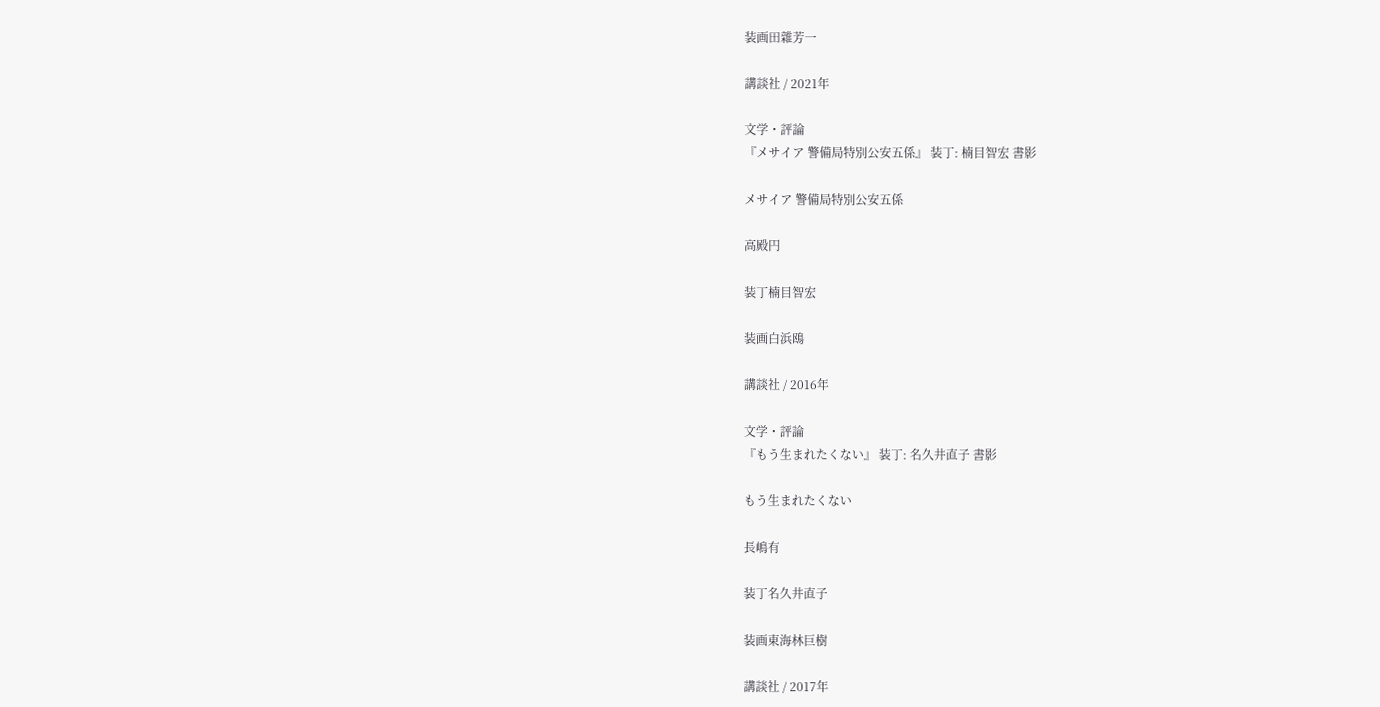装画田雜芳一

講談社 / 2021年

文学・評論
『メサイア 警備局特別公安五係』 装丁: 楠目智宏 書影

メサイア 警備局特別公安五係

高殿円

装丁楠目智宏

装画白浜鴎

講談社 / 2016年

文学・評論
『もう生まれたくない』 装丁: 名久井直子 書影

もう生まれたくない

長嶋有

装丁名久井直子

装画東海林巨樹

講談社 / 2017年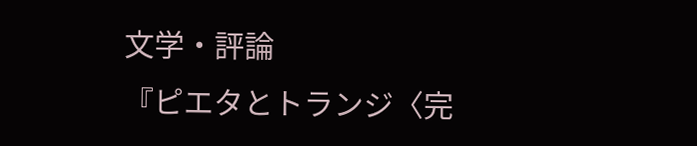文学・評論
『ピエタとトランジ〈完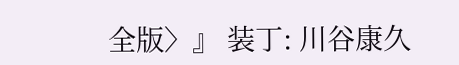全版〉』 装丁: 川谷康久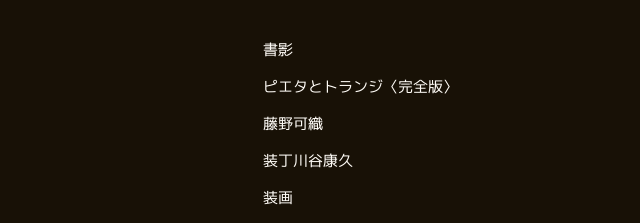書影

ピエタとトランジ〈完全版〉

藤野可織

装丁川谷康久

装画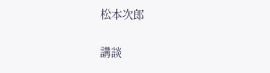松本次郎

講談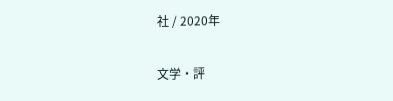社 / 2020年

文学・評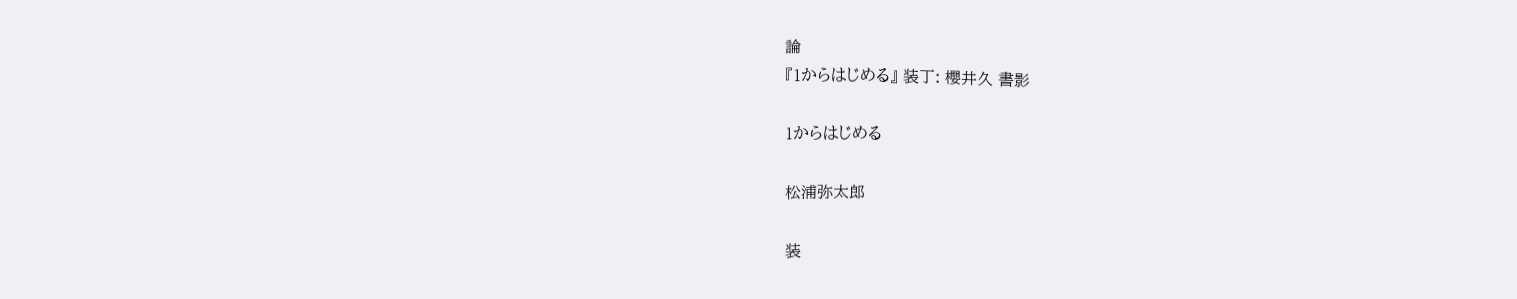論
『1からはじめる』 装丁: 櫻井久 書影

1からはじめる

松浦弥太郎

装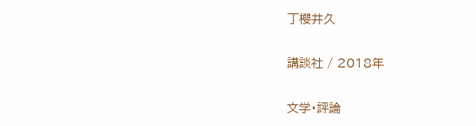丁櫻井久

講談社 / 2018年

文学・評論